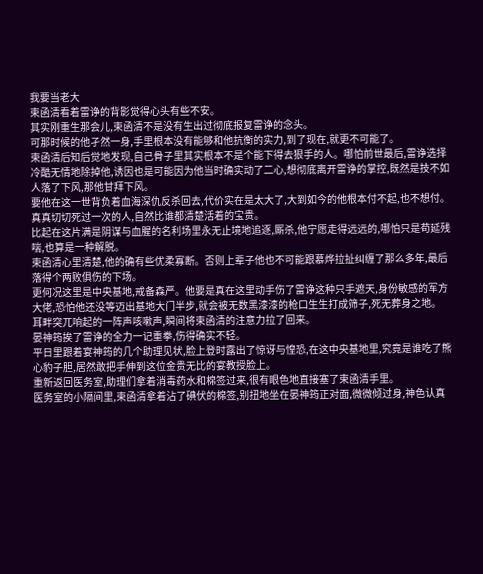我要当老大
束函清看着雷诤的背影觉得心头有些不安。
其实刚重生那会儿,束函清不是没有生出过彻底报复雷诤的念头。
可那时候的他孑然一身,手里根本没有能够和他抗衡的实力,到了现在,就更不可能了。
束函清后知后觉地发现,自己骨子里其实根本不是个能下得去狠手的人。哪怕前世最后,雷诤选择冷酷无情地除掉他,诱因也是可能因为他当时确实动了二心,想彻底离开雷诤的掌控,既然是技不如人落了下风,那他甘拜下风。
要他在这一世背负着血海深仇反杀回去,代价实在是太大了,大到如今的他根本付不起,也不想付。
真真切切死过一次的人,自然比谁都清楚活着的宝贵。
比起在这片满是阴谋与血腥的名利场里永无止境地追逐,厮杀,他宁愿走得远远的,哪怕只是苟延残喘,也算是一种解脱。
束函清心里清楚,他的确有些优柔寡断。否则上辈子他也不可能跟慕烨拉扯纠缠了那么多年,最后落得个两败俱伤的下场。
更何况这里是中央基地,戒备森严。他要是真在这里动手伤了雷诤这种只手遮天,身份敏感的军方大佬,恐怕他还没等迈出基地大门半步,就会被无数黑漆漆的枪口生生打成筛子,死无葬身之地。
耳畔突兀响起的一阵声咳嗽声,瞬间将束函清的注意力拉了回来。
晏神筠挨了雷诤的全力一记重拳,伤得确实不轻。
平日里跟着宴神筠的几个助理见状,脸上登时露出了惊讶与惶恐,在这中央基地里,究竟是谁吃了熊心豹子胆,居然敢把手伸到这位金贵无比的宴教授脸上。
重新返回医务室,助理们拿着消毒药水和棉签过来,很有眼色地直接塞了束函清手里。
医务室的小隔间里,束函清拿着沾了碘伏的棉签,别扭地坐在晏神筠正对面,微微倾过身,神色认真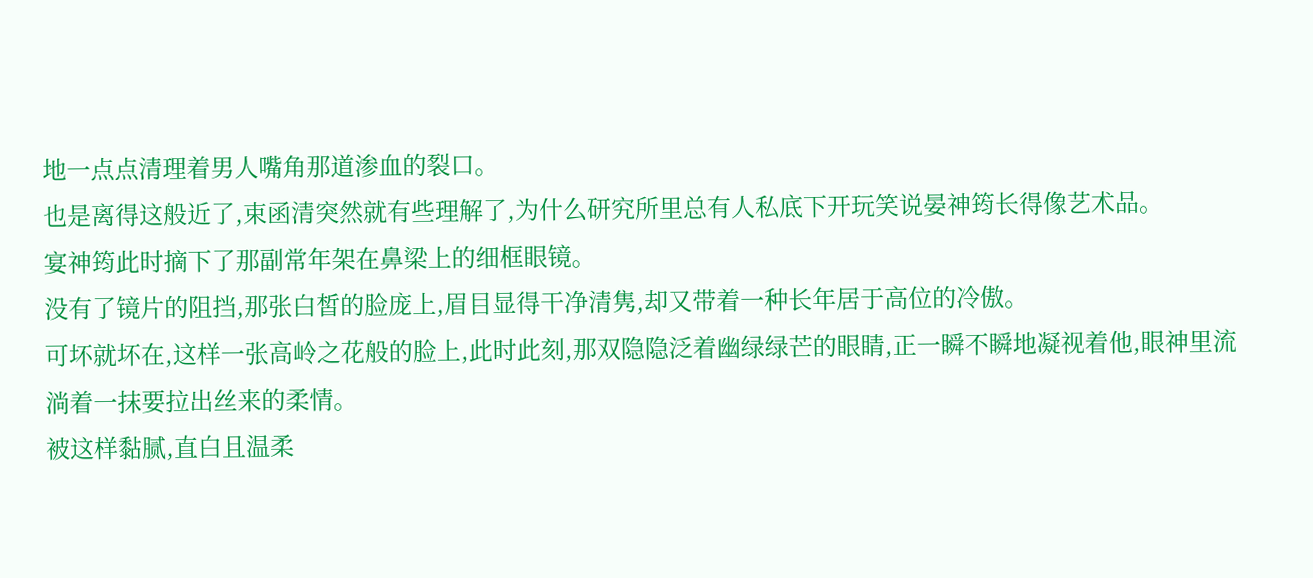地一点点清理着男人嘴角那道渗血的裂口。
也是离得这般近了,束函清突然就有些理解了,为什么研究所里总有人私底下开玩笑说晏神筠长得像艺术品。
宴神筠此时摘下了那副常年架在鼻梁上的细框眼镜。
没有了镜片的阻挡,那张白皙的脸庞上,眉目显得干净清隽,却又带着一种长年居于高位的冷傲。
可坏就坏在,这样一张高岭之花般的脸上,此时此刻,那双隐隐泛着幽绿绿芒的眼睛,正一瞬不瞬地凝视着他,眼神里流淌着一抹要拉出丝来的柔情。
被这样黏腻,直白且温柔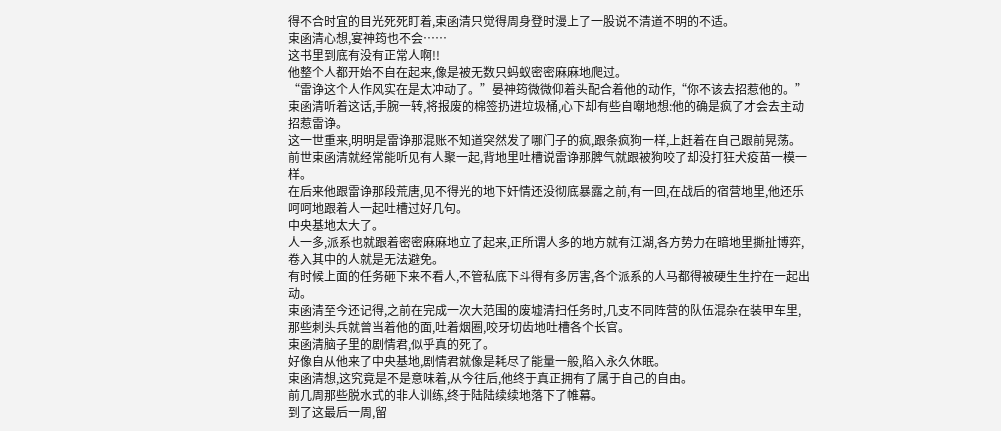得不合时宜的目光死死盯着,束函清只觉得周身登时漫上了一股说不清道不明的不适。
束函清心想,宴神筠也不会……
这书里到底有没有正常人啊!!
他整个人都开始不自在起来,像是被无数只蚂蚁密密麻麻地爬过。
“雷诤这个人作风实在是太冲动了。”晏神筠微微仰着头配合着他的动作,“你不该去招惹他的。”
束函清听着这话,手腕一转,将报废的棉签扔进垃圾桶,心下却有些自嘲地想:他的确是疯了才会去主动招惹雷诤。
这一世重来,明明是雷诤那混账不知道突然发了哪门子的疯,跟条疯狗一样,上赶着在自己跟前晃荡。
前世束函清就经常能听见有人聚一起,背地里吐槽说雷诤那脾气就跟被狗咬了却没打狂犬疫苗一模一样。
在后来他跟雷诤那段荒唐,见不得光的地下奸情还没彻底暴露之前,有一回,在战后的宿营地里,他还乐呵呵地跟着人一起吐槽过好几句。
中央基地太大了。
人一多,派系也就跟着密密麻麻地立了起来,正所谓人多的地方就有江湖,各方势力在暗地里撕扯博弈,卷入其中的人就是无法避免。
有时候上面的任务砸下来不看人,不管私底下斗得有多厉害,各个派系的人马都得被硬生生拧在一起出动。
束函清至今还记得,之前在完成一次大范围的废墟清扫任务时,几支不同阵营的队伍混杂在装甲车里,那些刺头兵就曾当着他的面,吐着烟圈,咬牙切齿地吐槽各个长官。
束函清脑子里的剧情君,似乎真的死了。
好像自从他来了中央基地,剧情君就像是耗尽了能量一般,陷入永久休眠。
束函清想,这究竟是不是意味着,从今往后,他终于真正拥有了属于自己的自由。
前几周那些脱水式的非人训练,终于陆陆续续地落下了帷幕。
到了这最后一周,留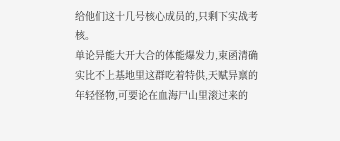给他们这十几号核心成员的,只剩下实战考核。
单论异能大开大合的体能爆发力,束函清确实比不上基地里这群吃着特供,天赋异禀的年轻怪物,可要论在血海尸山里滚过来的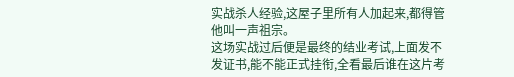实战杀人经验,这屋子里所有人加起来,都得管他叫一声祖宗。
这场实战过后便是最终的结业考试,上面发不发证书,能不能正式挂衔,全看最后谁在这片考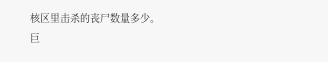核区里击杀的丧尸数量多少。
巨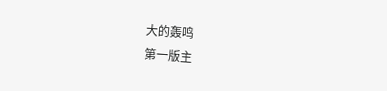大的轰鸣
第一版主